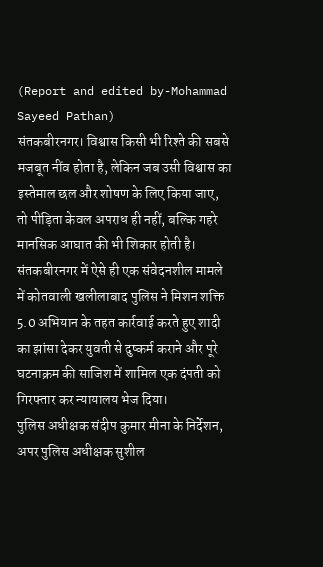(Report and edited by-Mohammad Sayeed Pathan)
संतकबीरनगर। विश्वास किसी भी रिश्ते की सबसे मजबूत नींव होता है, लेकिन जब उसी विश्वास का इस्तेमाल छल और शोषण के लिए किया जाए, तो पीड़िता केवल अपराध ही नहीं, बल्कि गहरे मानसिक आघात की भी शिकार होती है। संतकबीरनगर में ऐसे ही एक संवेदनशील मामले में कोतवाली खलीलाबाद पुलिस ने मिशन शक्ति 5.0 अभियान के तहत कार्रवाई करते हुए शादी का झांसा देकर युवती से दुष्कर्म कराने और पूरे घटनाक्रम की साजिश में शामिल एक दंपती को गिरफ्तार कर न्यायालय भेज दिया।
पुलिस अधीक्षक संदीप कुमार मीना के निर्देशन, अपर पुलिस अधीक्षक सुशील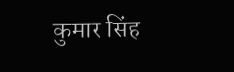कुमार सिंह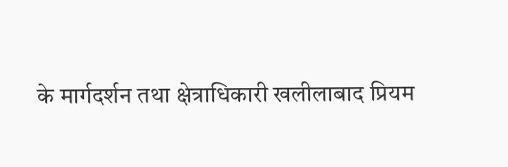के मार्गदर्शन तथा क्षेत्राधिकारी खलीलाबाद प्रियम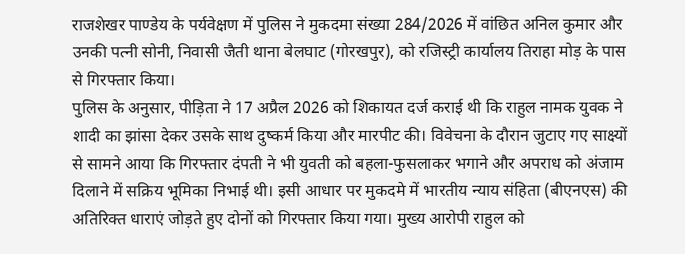राजशेखर पाण्डेय के पर्यवेक्षण में पुलिस ने मुकदमा संख्या 284/2026 में वांछित अनिल कुमार और उनकी पत्नी सोनी, निवासी जैती थाना बेलघाट (गोरखपुर), को रजिस्ट्री कार्यालय तिराहा मोड़ के पास से गिरफ्तार किया।
पुलिस के अनुसार, पीड़िता ने 17 अप्रैल 2026 को शिकायत दर्ज कराई थी कि राहुल नामक युवक ने शादी का झांसा देकर उसके साथ दुष्कर्म किया और मारपीट की। विवेचना के दौरान जुटाए गए साक्ष्यों से सामने आया कि गिरफ्तार दंपती ने भी युवती को बहला-फुसलाकर भगाने और अपराध को अंजाम दिलाने में सक्रिय भूमिका निभाई थी। इसी आधार पर मुकदमे में भारतीय न्याय संहिता (बीएनएस) की अतिरिक्त धाराएं जोड़ते हुए दोनों को गिरफ्तार किया गया। मुख्य आरोपी राहुल को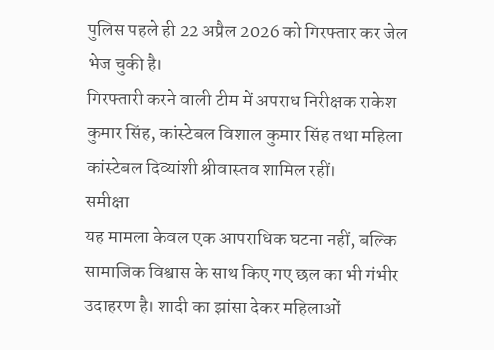पुलिस पहले ही 22 अप्रैल 2026 को गिरफ्तार कर जेल भेज चुकी है।
गिरफ्तारी करने वाली टीम में अपराध निरीक्षक राकेश कुमार सिंह, कांस्टेबल विशाल कुमार सिंह तथा महिला कांस्टेबल दिव्यांशी श्रीवास्तव शामिल रहीं।
समीक्षा
यह मामला केवल एक आपराधिक घटना नहीं, बल्कि सामाजिक विश्वास के साथ किए गए छल का भी गंभीर उदाहरण है। शादी का झांसा देकर महिलाओं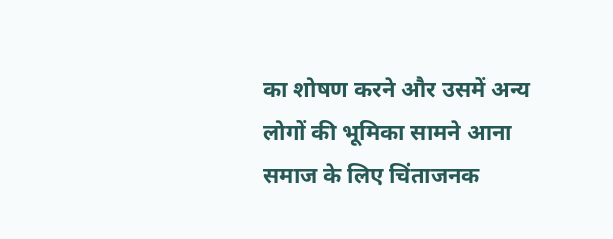का शोषण करने और उसमें अन्य लोगों की भूमिका सामने आना समाज के लिए चिंताजनक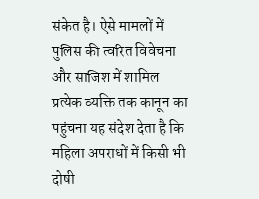संकेत है। ऐसे मामलों में पुलिस की त्वरित विवेचना और साजिश में शामिल प्रत्येक व्यक्ति तक कानून का पहुंचना यह संदेश देता है कि महिला अपराधों में किसी भी दोषी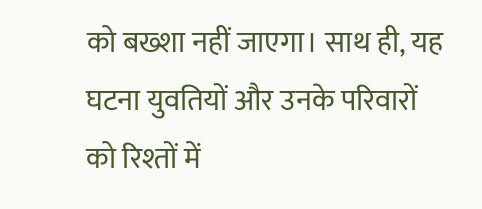को बख्शा नहीं जाएगा। साथ ही, यह घटना युवतियों और उनके परिवारों को रिश्तों में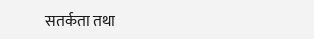सतर्कता तथा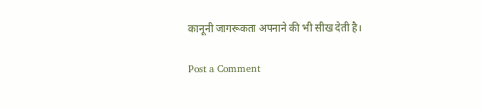कानूनी जागरूकता अपनाने की भी सीख देती है।

Post a Comment